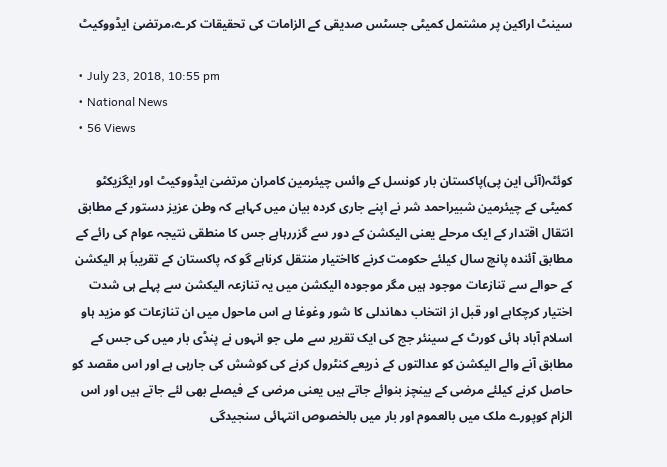سینٹ اراکین پر مشتمل کمیٹی جسٹس صدیقی کے الزامات کی تحقیقات کرے،مرتضیٰ ایڈووکیٹ

  • July 23, 2018, 10:55 pm
  • National News
  • 56 Views

کوئٹہ(آئی این پی)پاکستان بار کونسل کے وائس چیئرمین کامران مرتضیٰ ایڈووکیٹ اور ایگزیکٹو کمیٹی کے چیئرمین شبیراحمد شر نے اپنے جاری کردہ بیان میں کہاہے کہ وطن عزیز دستور کے مطابق انتقال اقتدار کے ایک مرحلے یعنی الیکشن کے دور سے گزررہاہے جس کا منطقی نتیجہ عوام کی رائے کے مطابق آئندہ پانچ سال کیلئے حکومت کرنے کااختیار منتقل کرناہے گو کہ پاکستان کے تقریباَ ہر الیکشن کے حوالے سے تنازعات موجود ہیں مگر موجودہ الیکشن میں یہ تنازعہ الیکشن سے پہلے ہی شدت اختیار کرچکاہے اور قبل از انتخاب دھاندلی کا شور وغوغا ہے اس ماحول میں ان تنازعات کو مزید ہاو اسلام آباد ہائی کورٹ کے سینئر جج کی ایک تقریر سے ملی جو انہوں نے پنڈی بار میں کی جس کے مطابق آنے والے الیکشن کو عدالتوں کے ذریعے کنٹرول کرنے کی کوشش کی جارہی ہے اور اس مقصد کو حاصل کرنے کیلئے مرضی کے بینچز بنوائے جاتے ہیں یعنی مرضی کے فیصلے بھی لئے جاتے ہیں اور اس الزام کوپورے ملک میں بالعموم اور بار میں بالخصوص انتہائی سنجیدگی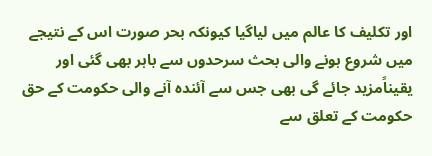اور تکلیف کا عالم میں لیاگیا کیونکہ بحر صورت اس کے نتیجے میں شروع ہونے والی بحث سرحدوں سے باہر بھی گئی اور یقیناًمزید جائے گی بھی جس سے آئندہ آنے والی حکومت کے حق حکومت کے تعلق سے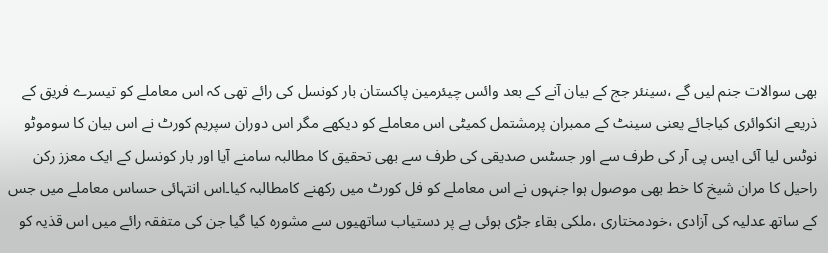بھی سوالات جنم لیں گے ،سینئر جج کے بیان آنے کے بعد وائس چیئرمین پاکستان بار کونسل کی رائے تھی کہ اس معاملے کو تیسرے فریق کے ذریعے انکوائری کیاجائے یعنی سینٹ کے ممبران پرمشتمل کمیٹی اس معاملے کو دیکھے مگر اس دوران سپریم کورٹ نے اس بیان کا سوموٹو نوٹس لیا آئی ایس پی آر کی طرف سے اور جسٹس صدیقی کی طرف سے بھی تحقیق کا مطالبہ سامنے آیا اور بار کونسل کے ایک معزز رکن راحیل کا مران شیخ کا خط بھی موصول ہوا جنہوں نے اس معاملے کو فل کورٹ میں رکھنے کامطالبہ کیا۔اس انتہائی حساس معاملے میں جس کے ساتھ عدلیہ کی آزادی ،خودمختاری ،ملکی بقاء جڑی ہوئی ہے پر دستیاب ساتھیوں سے مشورہ کیا گیا جن کی متفقہ رائے میں اس قذیہ کو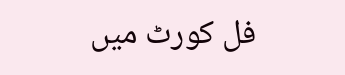فل کورٹ میں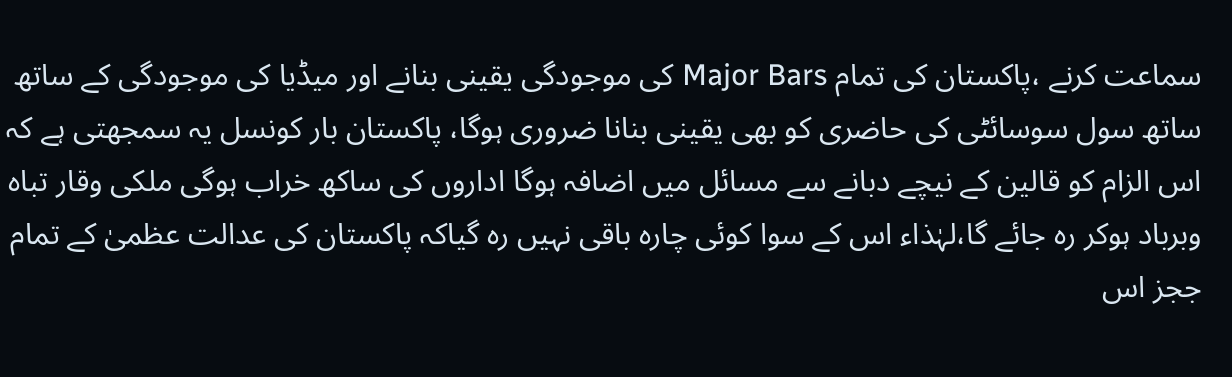سماعت کرنے ،پاکستان کی تمام Major Bars کی موجودگی یقینی بنانے اور میڈیا کی موجودگی کے ساتھ ساتھ سول سوسائٹی کی حاضری کو بھی یقینی بنانا ضروری ہوگا، پاکستان بار کونسل یہ سمجھتی ہے کہ اس الزام کو قالین کے نیچے دبانے سے مسائل میں اضافہ ہوگا اداروں کی ساکھ خراب ہوگی ملکی وقار تباہ وبرباد ہوکر رہ جائے گا،لہٰذاء اس کے سوا کوئی چارہ باقی نہیں رہ گیاکہ پاکستان کی عدالت عظمیٰ کے تمام ججز اس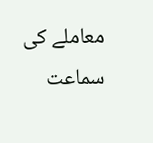معاملے کی سماعت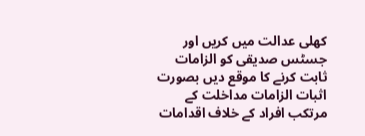کھلی عدالت میں کریں اور جسٹس صدیقی کو الزامات ثابت کرنے کا موقع دیں بصورت اثبات الزامات مداخلت کے مرتکب افراد کے خلاف اقدامات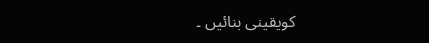کویقینی بنائیں ۔